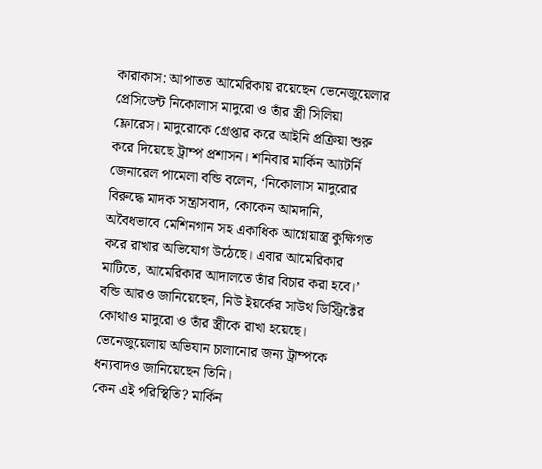কারাকাস: আপাতত আমেরিকায় রয়েছেন ভেনেজুয়েলার প্রেসিডেন্ট নিকোলাস মাদুরো ও তাঁর স্ত্রী সিলিয়া ফ্লোরেস। মাদুরোকে গ্রেপ্তার করে আইনি প্রক্রিয়া শুরু করে দিয়েছে ট্রাম্প প্রশাসন। শনিবার মার্কিন আ্যটর্নি জেনারেল পামেলা বন্ডি বলেন, ‘নিকোলাস মাদুরোর বিরুদ্ধে মাদক সন্ত্রাসবাদ, কোকেন আমদানি, অবৈধভাবে মেশিনগান সহ একাধিক আগ্নেয়াস্ত্র কুক্ষিগত করে রাখার অভিযোগ উঠেছে। এবার আমেরিকার মাটিতে, আমেরিকার আদালতে তাঁর বিচার করা হবে।’ বন্ডি আরও জানিয়েছেন, নিউ ইয়র্কের সাউথ ডিস্ট্রিক্টের কোথাও মাদুরো ও তাঁর স্ত্রীকে রাখা হয়েছে। ভেনেজুয়েলায় অভিযান চালানোর জন্য ট্রাম্পকে ধন্যবাদও জানিয়েছেন তিনি।
কেন এই পরিস্থিতি? মার্কিন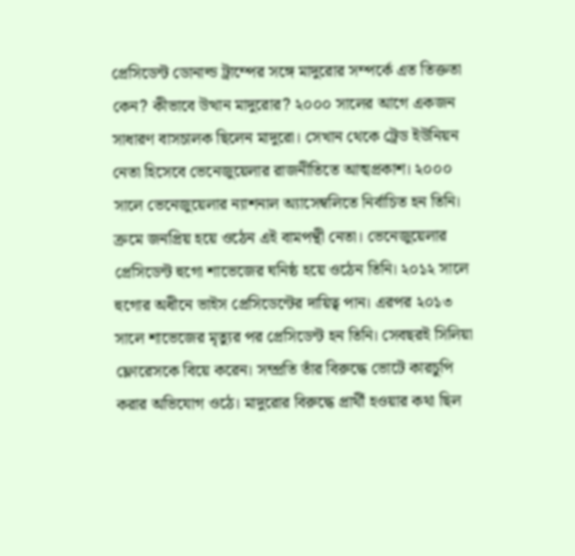প্রেসিডেন্ট ডোনাল্ড ট্রাম্পের সঙ্গে মাদুরোর সম্পর্কে এত তিক্ততা কেন? কীভাবে উত্থান মাদুরোর? ২০০০ সালের আগে একজন সাধারণ বাসচালক ছিলেন মাদুরো। সেখান থেকে ট্রেড ইউনিয়ন নেতা হিসেবে ভেনেজুয়েলার রাজনীতিতে আত্মপ্রকাশ। ২০০০ সালে ভেনেজুয়েলার ন্যাশনাল অ্যাসেম্বলিতে নির্বাচিত হন তিনি। ক্রমে জনপ্রিয় হয়ে ওঠেন এই বামপন্থী নেতা। ভেনেজুয়েলার প্রেসিডেন্ট হুগো শাভেজের ঘনিষ্ঠ হয়ে ওঠেন তিনি। ২০১২ সালে হুগোর অধীনে ভাইস প্রেসিডেন্টের দায়িত্ব পান। এরপর ২০১৩ সালে শাভেজের মৃত্যুর পর প্রেসিডেন্ট হন তিনি। সেবছরই সিলিয়া ফ্লোরেসকে বিয়ে করেন। সম্প্রতি তাঁর বিরুদ্ধে ভোটে কারচুপি করার অভিযোগ ওঠে। মাদুরোর বিরুদ্ধে প্রার্থী হওয়ার কথা ছিল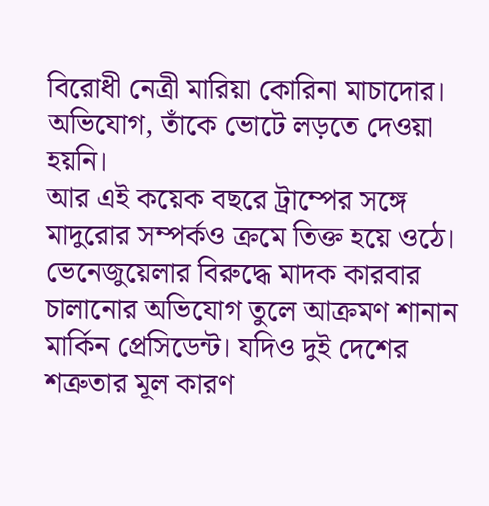বিরোধী নেত্রী মারিয়া কোরিনা মাচাদোর। অভিযোগ, তাঁকে ভোটে লড়তে দেওয়া হয়নি।
আর এই কয়েক বছরে ট্রাম্পের সঙ্গে মাদুরোর সম্পর্কও ক্রমে তিক্ত হয়ে ওঠে। ভেনেজুয়েলার বিরুদ্ধে মাদক কারবার চালানোর অভিযোগ তুলে আক্রমণ শানান মার্কিন প্রেসিডেন্ট। যদিও দুই দেশের শত্রুতার মূল কারণ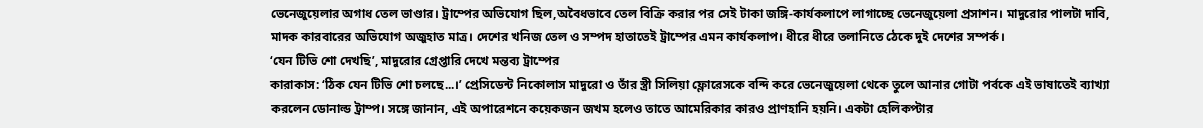ভেনেজুয়েলার অগাধ তেল ভাণ্ডার। ট্রাম্পের অভিযোগ ছিল,অবৈধভাবে তেল বিক্রি করার পর সেই টাকা জঙ্গি-কার্যকলাপে লাগাচ্ছে ভেনেজুয়েলা প্রসাশন। মাদুরোর পালটা দাবি, মাদক কারবারের অভিযোগ অজুহাত মাত্র। দেশের খনিজ তেল ও সম্পদ হাতাতেই ট্রাম্পের এমন কার্যকলাপ। ধীরে ধীরে তলানিতে ঠেকে দুই দেশের সম্পর্ক।
‘যেন টিভি শো দেখছি’, মাদুরোর গ্রেপ্তারি দেখে মন্তব্য ট্রাম্পের
কারাকাস: ‘ঠিক যেন টিভি শো চলছে...।’ প্রেসিডেন্ট নিকোলাস মাদুরো ও তাঁর স্ত্রী সিলিয়া ফ্লোরেসকে বন্দি করে ভেনেজুয়েলা থেকে তুলে আনার গোটা পর্বকে এই ভাষাতেই ব্যাখ্যা করলেন ডোনাল্ড ট্রাম্প। সঙ্গে জানান, এই অপারেশনে কয়েকজন জখম হলেও তাতে আমেরিকার কারও প্রাণহানি হয়নি। একটা হেলিকপ্টার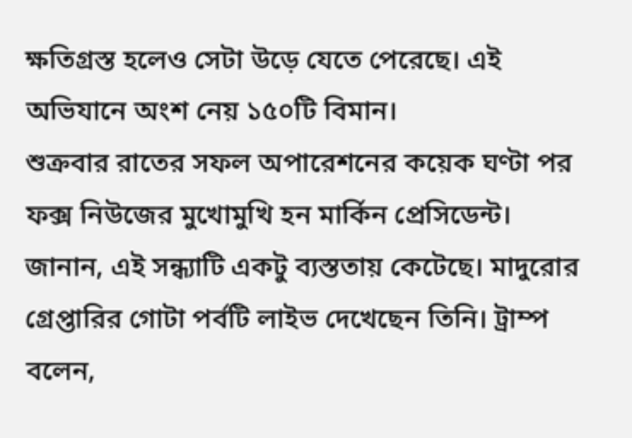ক্ষতিগ্রস্ত হলেও সেটা উড়ে যেতে পেরেছে। এই অভিযানে অংশ নেয় ১৫০টি বিমান।
শুক্রবার রাতের সফল অপারেশনের কয়েক ঘণ্টা পর ফক্স নিউজের মুখোমুখি হন মার্কিন প্রেসিডেন্ট। জানান, এই সন্ধ্যাটি একটু ব্যস্ততায় কেটেছে। মাদুরোর গ্রেপ্তারির গোটা পর্বটি লাইভ দেখেছেন তিনি। ট্রাম্প বলেন,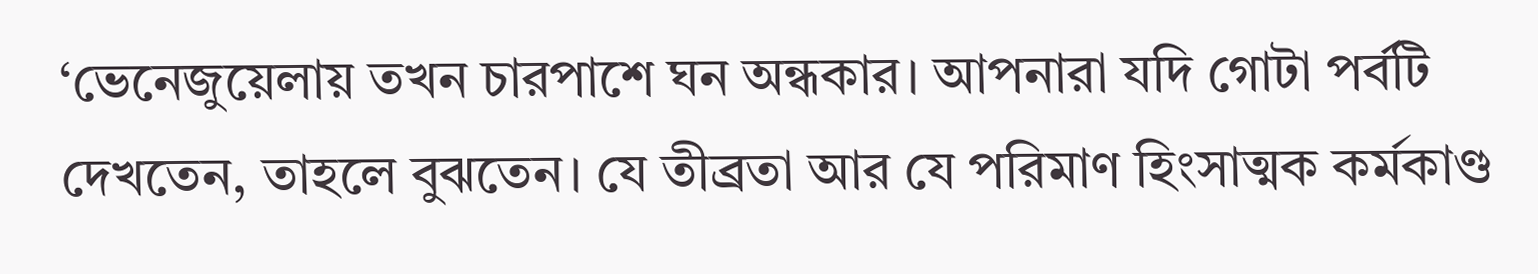‘ভেনেজুয়েলায় তখন চারপাশে ঘন অন্ধকার। আপনারা যদি গোটা পর্বটি দেখতেন, তাহলে বুঝতেন। যে তীব্রতা আর যে পরিমাণ হিংসাত্মক কর্মকাণ্ড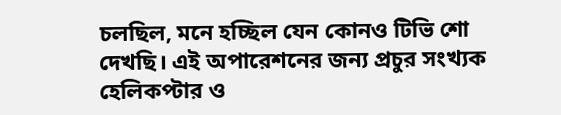চলছিল, মনে হচ্ছিল যেন কোনও টিভি শো দেখছি। এই অপারেশনের জন্য প্রচুর সংখ্যক হেলিকপ্টার ও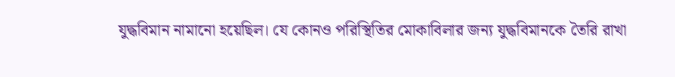যুদ্ধবিমান নামানো হয়েছিল। যে কোনও পরিস্থিতির মোকাবিলার জন্য যুদ্ধবিমানকে তৈরি রাখা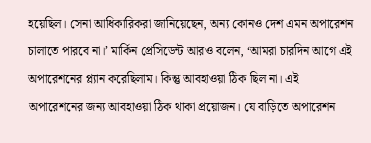হয়েছিল। সেনা আধিকারিকরা জানিয়েছেন, অন্য কোনও দেশ এমন অপারেশন চালাতে পারবে না।’ মার্কিন প্রেসিডেন্ট আরও বলেন, ‘আমরা চারদিন আগে এই অপারেশনের প্ল্যান করেছিলাম। কিন্তু আবহাওয়া ঠিক ছিল না। এই অপারেশনের জন্য আবহাওয়া ঠিক থাকা প্রয়োজন। যে বাড়িতে অপারেশন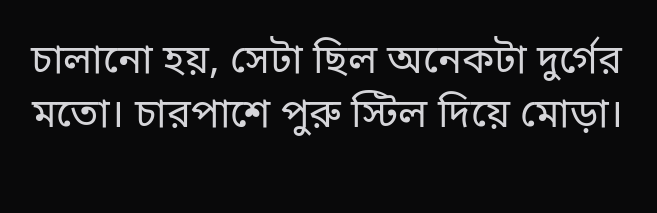চালানো হয়, সেটা ছিল অনেকটা দুর্গের মতো। চারপাশে পুরু স্টিল দিয়ে মোড়া।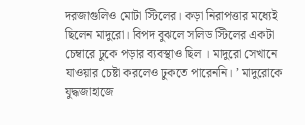দরজাগুলিও মোটা স্টিলের। কড়া নিরাপত্তার মধ্যেই ছিলেন মাদুরো। বিপদ বুঝলে সলিড স্টিলের একটা চেম্বারে ঢুকে পড়ার ব্যবস্থাও ছিল । মাদুরো সেখানে যাওয়ার চেষ্টা করলেও ঢুকতে পারেননি। ’ মাদুরোকে যুদ্ধজাহাজে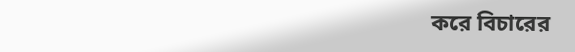করে বিচারের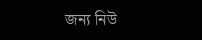জন্য নিউ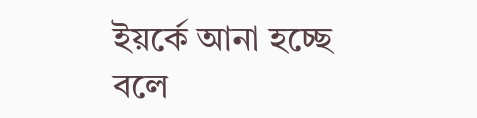ইয়র্কে আনা হচ্ছে বলে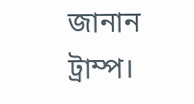জানান ট্রাম্প।